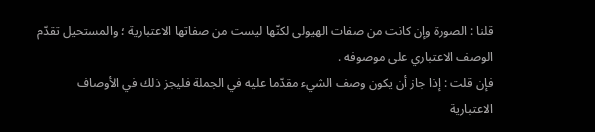قلنا : الصورة وإن كانت من صفات الهيولى لكنّها ليست من صفاتها الاعتبارية ؛ والمستحيل تقدّم الوصف الاعتباري على موصوفه .
فإن قلت : إذا جاز أن يكون وصف الشيء مقدّما عليه في الجملة فليجز ذلك في الأوصاف الاعتبارية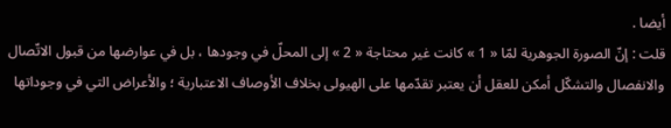أيضا .
قلت : إنّ الصورة الجوهرية لمّا « 1 » كانت غير محتاجة « 2 » إلى المحلّ في وجودها ، بل في عوارضها من قبول الاتّصال والانفصال والتشكّل أمكن للعقل أن يعتبر تقدّمها على الهيولى بخلاف الأوصاف الاعتبارية ؛ والأعراض التي في وجوداتها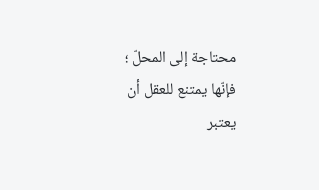محتاجة إلى المحلّ ؛ فإنّها يمتنع للعقل أن يعتبر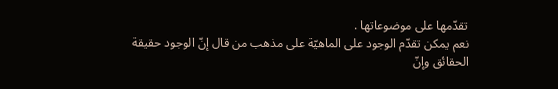تقدّمها على موضوعاتها .
نعم يمكن تقدّم الوجود على الماهيّة على مذهب من قال إنّ الوجود حقيقة الحقائق وإنّ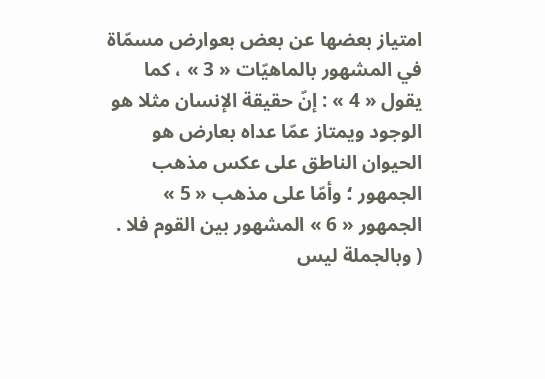امتياز بعضها عن بعض بعوارض مسمّاة في المشهور بالماهيّات « 3 » ، كما يقول « 4 » : إنّ حقيقة الإنسان مثلا هو الوجود ويمتاز عمّا عداه بعارض هو الحيوان الناطق على عكس مذهب الجمهور ؛ وأمّا على مذهب « 5 » الجمهور « 6 » المشهور بين القوم فلا .
( وبالجملة ليس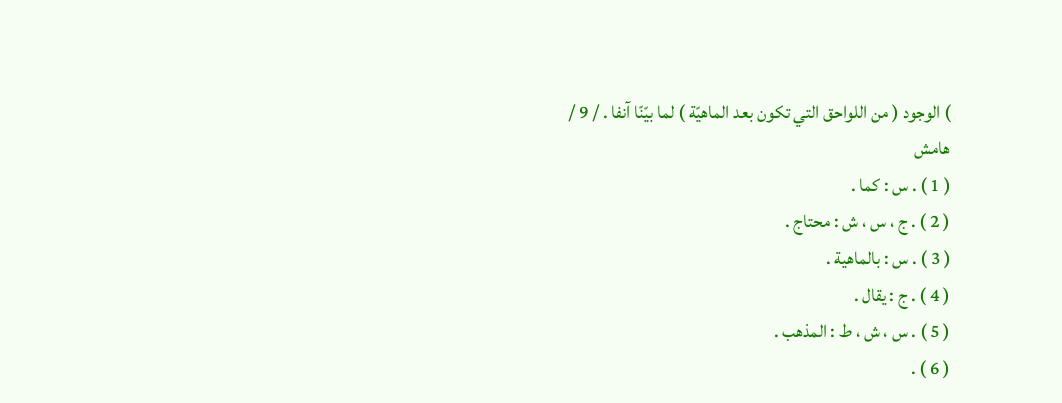) الوجود ( من اللواحق التي تكون بعد الماهيّة ) لما بيّنّا آنفا . / 9 /
هامش
( 1 ) . س : كما .
( 2 ) . ج ، س ، ش : محتاج .
( 3 ) . س : بالماهية .
( 4 ) . ج : يقال .
( 5 ) . س ، ش ، ط : المذهب .
( 6 ) .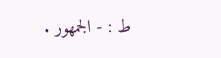ط : - الجمهور .